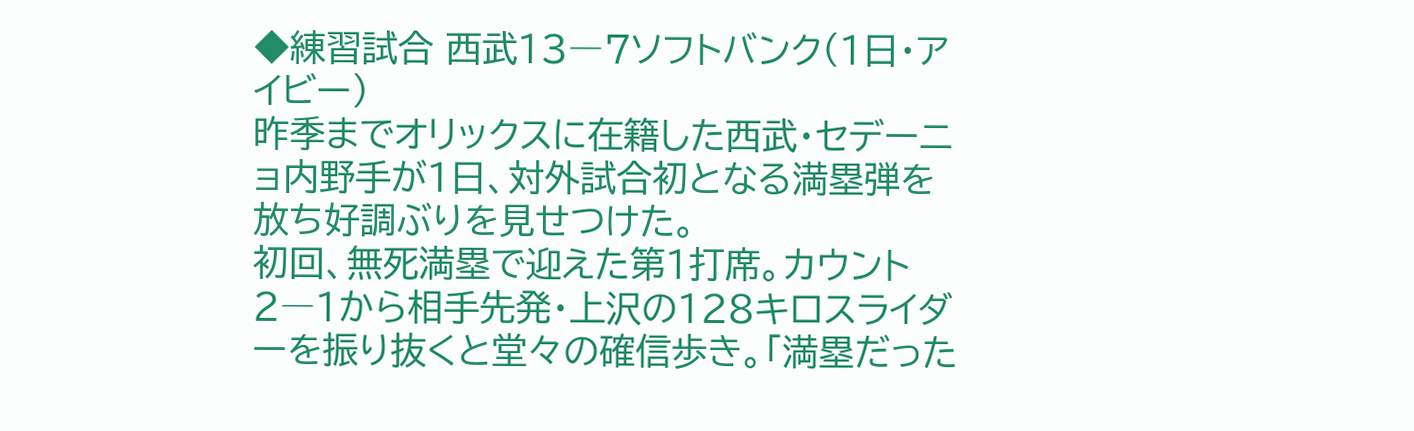◆練習試合 西武13―7ソフトバンク(1日・アイビー)
昨季までオリックスに在籍した西武・セデーニョ内野手が1日、対外試合初となる満塁弾を放ち好調ぶりを見せつけた。
初回、無死満塁で迎えた第1打席。カウント2―1から相手先発・上沢の128キロスライダーを振り抜くと堂々の確信歩き。「満塁だった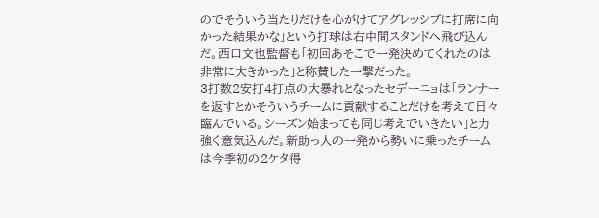のでそういう当たりだけを心がけてアグレッシブに打席に向かった結果かな」という打球は右中間スタンドへ飛び込んだ。西口文也監督も「初回あそこで一発決めてくれたのは非常に大きかった」と称賛した一撃だった。
3打数2安打4打点の大暴れとなったセデーニョは「ランナーを返すとかそういうチームに貢献することだけを考えて日々臨んでいる。シーズン始まっても同じ考えでいきたい」と力強く意気込んだ。新助っ人の一発から勢いに乗ったチームは今季初の2ケタ得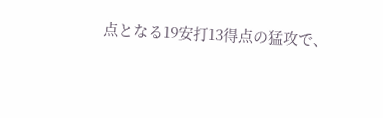点となる19安打13得点の猛攻で、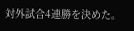対外試合4連勝を決めた。